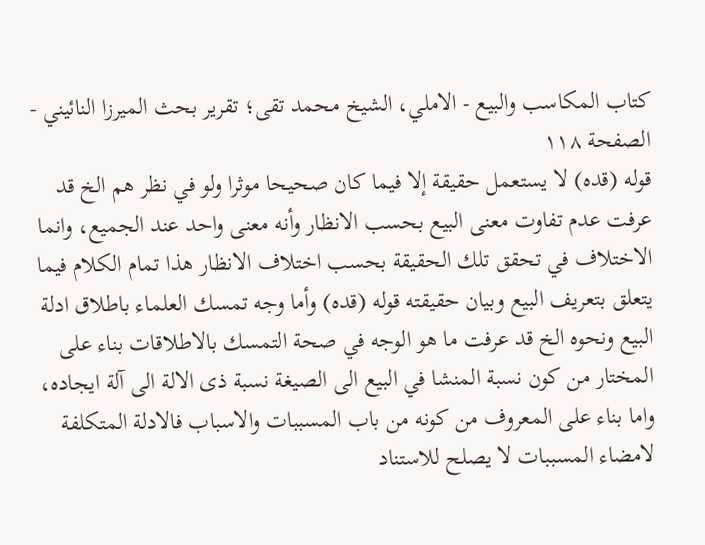كتاب المكاسب والبيع - الاملي، الشيخ محمد تقى؛ تقرير بحث الميرزا النائيني - الصفحة ١١٨
قوله (قده) لا يستعمل حقيقة إلا فيما كان صحيحا موثرا ولو في نظر هم الخ قد عرفت عدم تفاوت معنى البيع بحسب الانظار وأنه معنى واحد عند الجميع، وانما الاختلاف في تحقق تلك الحقيقة بحسب اختلاف الانظار هذا تمام الكلام فيما يتعلق بتعريف البيع وبيان حقيقته قوله (قده) وأما وجه تمسك العلماء باطلاق ادلة البيع ونحوه الخ قد عرفت ما هو الوجه في صحة التمسك بالاطلاقات بناء على المختار من كون نسبة المنشا في البيع الى الصيغة نسبة ذى الالة الى آلة ايجاده، واما بناء على المعروف من كونه من باب المسببات والاسباب فالادلة المتكلفة لامضاء المسببات لا يصلح للاستناد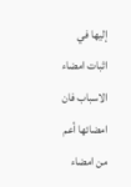إليها في اثبات امضاء الاسباب فان امضائها أعم من امضاء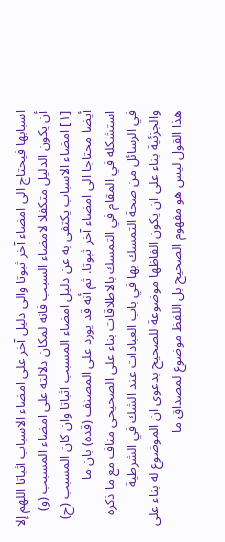اسبابها فيحتاج الى امضاء آخر ثبوتا والى دليل آخر على امضاء الاسباب اثباتا اللهم إلا أن يكون الدليل متكفلا لامضاء السبب فانه لمكان دلالته على امضاء المسبب (و) [١] امضاء الاسباب يكتفى به عن دليل امضاء المسبب اثباتا وان كان المسبب (ح) أيضا محتاجا الى امضاء آخر ثبوتا. ثم أنه قد يورد على المصنف (قده) بان ما استشكله في المقام في التمسك بالاطلاقات بناء على الصحيحى مناف مع ما ذكره في الرسائل من صحة التمسك بها في باب العبادات عند الشك في الشرطية والجزئية بناء على ان يكون الفاظها موضوعة للصحيح بدعوى ان الموضوع له بناء على هذا القول ليس هو مفهوم الصحيح بل اللفظ موضوع لمصداق ما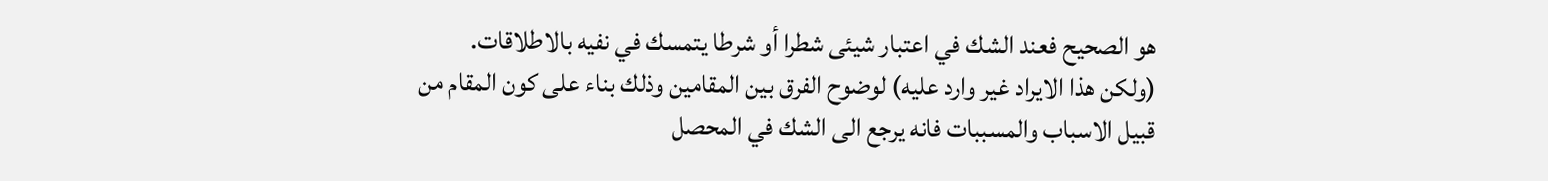هو الصحيح فعند الشك في اعتبار شيئى شطرا أو شرطا يتمسك في نفيه بالاطلاقات. (ولكن هذا الايراد غير وارد عليه) لوضوح الفرق بين المقامين وذلك بناء على كون المقام من قبيل الاسباب والمسببات فانه يرجع الى الشك في المحصل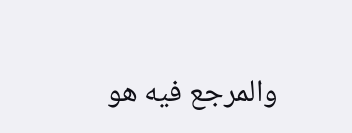والمرجع فيه هو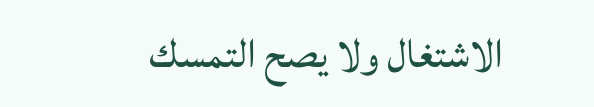الاشتغال ولا يصح التمسك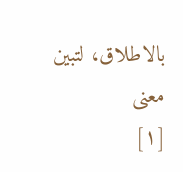بالاطلاق، لتبين معنى
[١]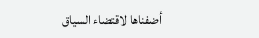أضفناها لاقتضاء السياق